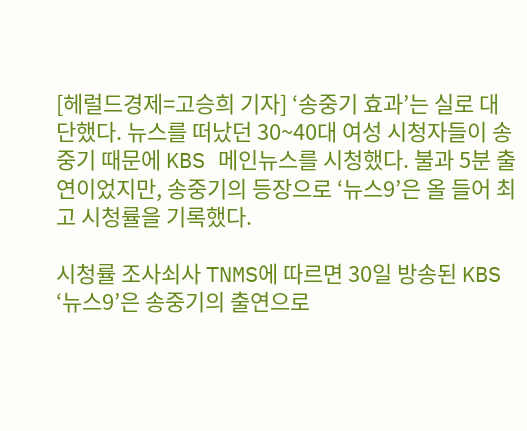[헤럴드경제=고승희 기자] ‘송중기 효과’는 실로 대단했다. 뉴스를 떠났던 30~40대 여성 시청자들이 송중기 때문에 KBS 메인뉴스를 시청했다. 불과 5분 출연이었지만, 송중기의 등장으로 ‘뉴스9’은 올 들어 최고 시청률을 기록했다.

시청률 조사쇠사 TNMS에 따르면 30일 방송된 KBS ‘뉴스9’은 송중기의 출연으로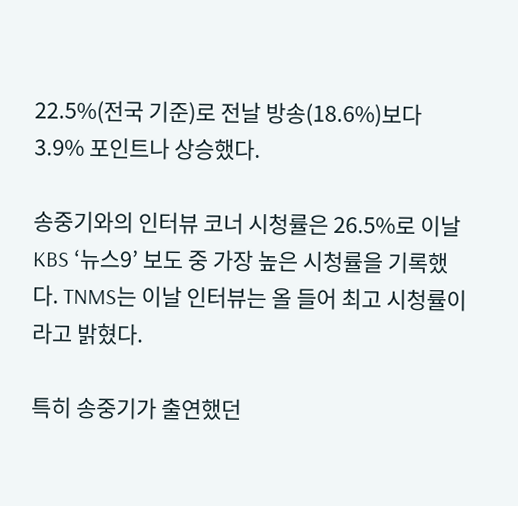22.5%(전국 기준)로 전날 방송(18.6%)보다 3.9% 포인트나 상승했다.

송중기와의 인터뷰 코너 시청률은 26.5%로 이날 KBS ‘뉴스9’ 보도 중 가장 높은 시청률을 기록했다. TNMS는 이날 인터뷰는 올 들어 최고 시청률이라고 밝혔다.

특히 송중기가 출연했던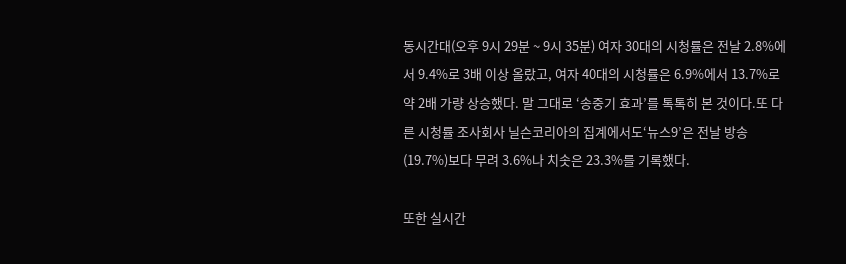동시간대(오후 9시 29분 ~ 9시 35분) 여자 30대의 시청률은 전날 2.8%에서 9.4%로 3배 이상 올랐고, 여자 40대의 시청률은 6.9%에서 13.7%로 약 2배 가량 상승했다. 말 그대로 ‘송중기 효과’를 톡톡히 본 것이다.또 다른 시청률 조사회사 닐슨코리아의 집계에서도‘뉴스9’은 전날 방송(19.7%)보다 무려 3.6%나 치솟은 23.3%를 기록했다.

또한 실시간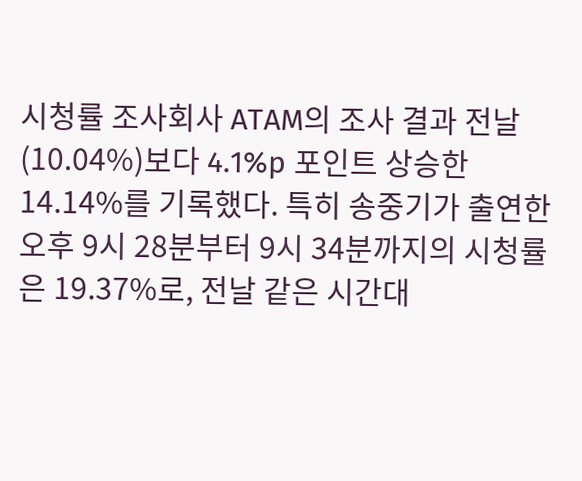시청률 조사회사 ATAM의 조사 결과 전날(10.04%)보다 4.1%p 포인트 상승한 14.14%를 기록했다. 특히 송중기가 출연한 오후 9시 28분부터 9시 34분까지의 시청률은 19.37%로, 전날 같은 시간대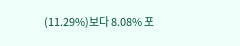(11.29%)보다 8.08% 포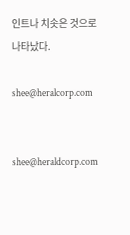인트나 치솟은 것으로 나타났다.

shee@heralcorp.com


shee@heraldcorp.com